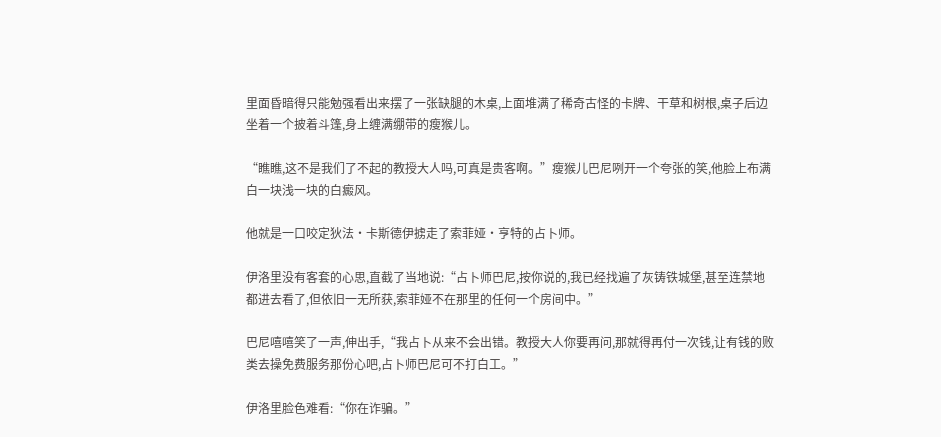里面昏暗得只能勉强看出来摆了一张缺腿的木桌,上面堆满了稀奇古怪的卡牌、干草和树根,桌子后边坐着一个披着斗篷,身上缠满绷带的瘦猴儿。

“瞧瞧,这不是我们了不起的教授大人吗,可真是贵客啊。”瘦猴儿巴尼咧开一个夸张的笑,他脸上布满白一块浅一块的白癜风。

他就是一口咬定狄法·卡斯德伊掳走了索菲娅·亨特的占卜师。

伊洛里没有客套的心思,直截了当地说:“占卜师巴尼,按你说的,我已经找遍了灰铸铁城堡,甚至连禁地都进去看了,但依旧一无所获,索菲娅不在那里的任何一个房间中。”

巴尼嘻嘻笑了一声,伸出手,“我占卜从来不会出错。教授大人你要再问,那就得再付一次钱,让有钱的败类去操免费服务那份心吧,占卜师巴尼可不打白工。”

伊洛里脸色难看:“你在诈骗。”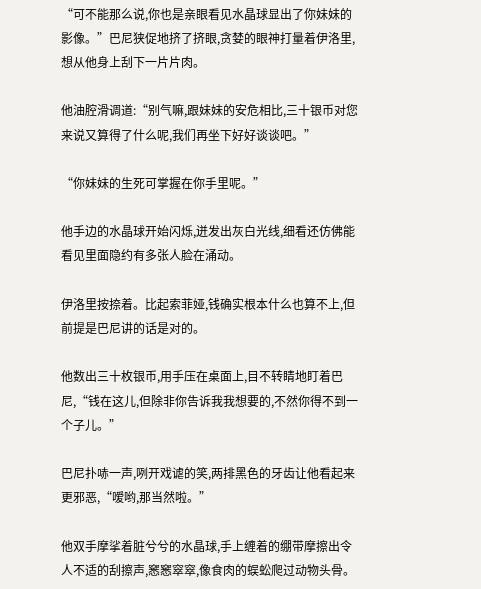“可不能那么说,你也是亲眼看见水晶球显出了你妹妹的影像。”巴尼狭促地挤了挤眼,贪婪的眼神打量着伊洛里,想从他身上刮下一片片肉。

他油腔滑调道:“别气嘛,跟妹妹的安危相比,三十银币对您来说又算得了什么呢,我们再坐下好好谈谈吧。”

“你妹妹的生死可掌握在你手里呢。”

他手边的水晶球开始闪烁,迸发出灰白光线,细看还仿佛能看见里面隐约有多张人脸在涌动。

伊洛里按捺着。比起索菲娅,钱确实根本什么也算不上,但前提是巴尼讲的话是对的。

他数出三十枚银币,用手压在桌面上,目不转睛地盯着巴尼,“钱在这儿,但除非你告诉我我想要的,不然你得不到一个子儿。”

巴尼扑哧一声,咧开戏谑的笑,两排黑色的牙齿让他看起来更邪恶,“嗳哟,那当然啦。”

他双手摩挲着脏兮兮的水晶球,手上缠着的绷带摩擦出令人不适的刮擦声,窸窸窣窣,像食肉的蜈蚣爬过动物头骨。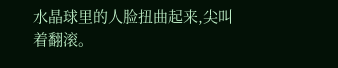水晶球里的人脸扭曲起来,尖叫着翻滚。